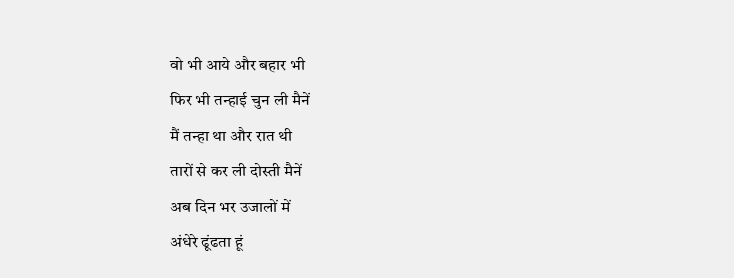वो भी आये और बहार भी
फिर भी तन्हाई चुन ली मैनें
मैं तन्हा था और रात थी
तारों से कर ली दोस्ती मैनें
अब दिन भर उजालों में
अंधेरे ढूंढता हूं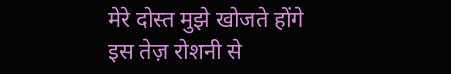मेरे दोस्त मुझे खोजते होंगे
इस तेज़ रोशनी से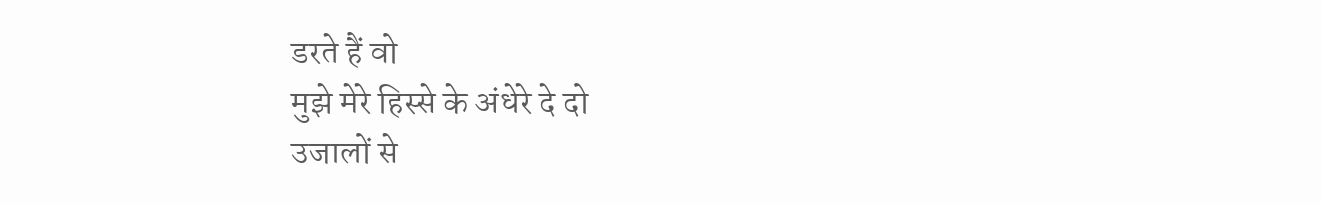डरते हैं वो
मुझे मेरे हिस्से के अंधेरे दे दो
उजालों से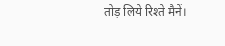तोड़ लिये रिश्ते मैनें।